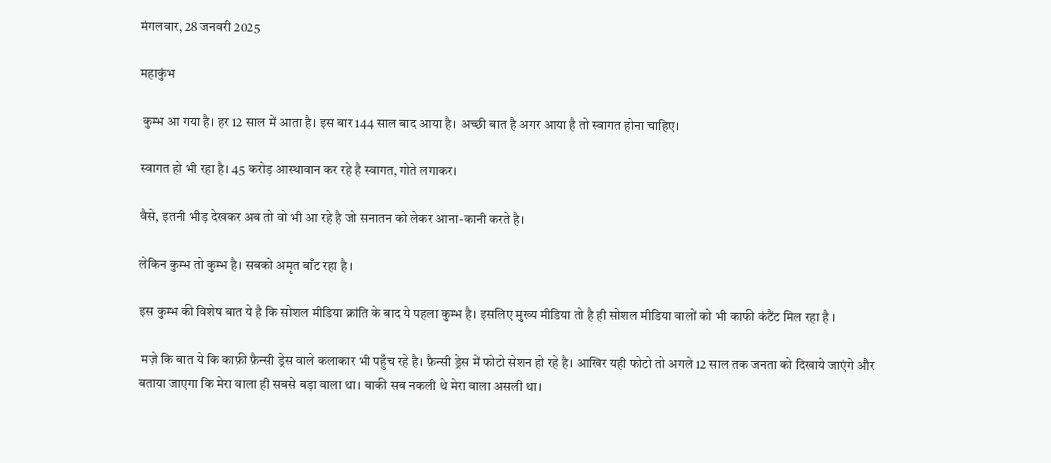मंगलवार, 28 जनवरी 2025

महाकुंभ

 कुम्भ आ गया है। हर 12 साल में आता है। इस बार 144 साल बाद आया है। अच्छी बात है अगर आया है तो स्वागत होना चाहिए।

स्वागत हो भी रहा है। 45 करोड़ आस्थावान कर रहे है स्वागत, गोते लगाकर।

वैसे, इतनी भीड़ देखकर अब तो वो भी आ रहे है जो सनातन को लेकर आना-कानी करते है।

लेकिन कुम्भ तो कुम्भ है। सबको अमृत बाँट रहा है ।

इस कुम्भ की विशेष बात ये है कि सोशल मीडिया क्रांति के बाद ये पहला कुम्भ है। इसलिए मुख्य मीडिया तो है ही सोशल मीडिया वालों को भी काफी कंटैंट मिल रहा है ।

 मज़े कि बात ये कि काफ़ी फ़ैन्सी ड्रेस वाले कलाकार भी पहुँच रहे है। फ़ैन्सी ड्रेस में फोटो सेशन हो रहे है। आखिर यही फोटो तो अगले 12 साल तक जनता को दिखाये जाएंगे और बताया जाएगा कि मेरा वाला ही सबसे बड़ा वाला था। बाकी सब नकली थे मेरा वाला असली था।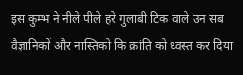इस कुम्भ ने नीले पीले हरे गुलाबी टिक वाले उन सब वैज्ञानिकों और नास्तिको कि क्रांति को ध्वस्त कर दिया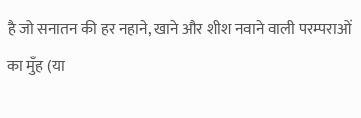है जो सनातन की हर नहाने, खाने और शीश नवाने वाली परम्पराओं का मुँह (या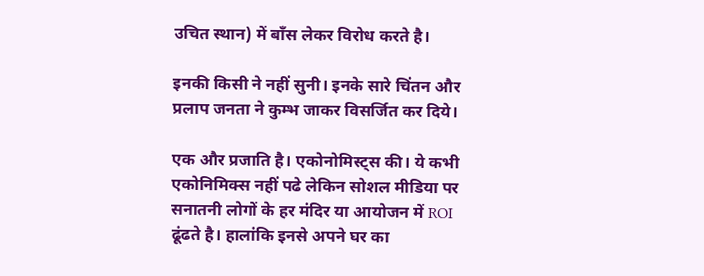उचित स्थान) में बाँस लेकर विरोध करते है।

इनकी किसी ने नहीं सुनी। इनके सारे चिंतन और प्रलाप जनता ने कुम्भ जाकर विसर्जित कर दिये।

एक और प्रजाति है। एकोनोमिस्ट्स की। ये कभी एकोनिमिक्स नहीं पढे लेकिन सोशल मीडिया पर सनातनी लोगों के हर मंदिर या आयोजन में ROI ढूंढते है। हालांकि इनसे अपने घर का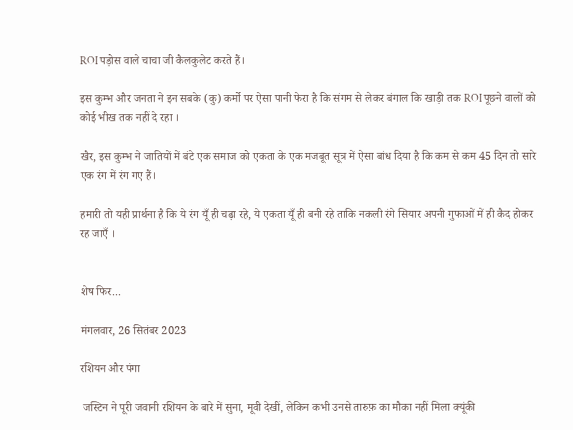ROI पड़ोस वाले चाचा जी कैलकुलेट करते हैं।

इस कुम्भ और जनता ने इन सबके (कु) कर्मो पर ऐसा पानी फेरा है कि संगम से लेकर बंगाल कि खाड़ी तक ROI पूछने वालों को कोई भीख तक नहीं दे रहा ।

खैर, इस कुम्भ ने जातियों में बंटे एक समाज को एकता के एक मजबूत सूत्र में ऐसा बांध दिया है कि कम से कम 45 दिन तो सारे एक रंग में रंग गए हैं।

हमारी तो यही प्रार्थना है कि ये रंग यूँ ही चढ़ा रहे, ये एकता यूँ ही बनी रहे ताकि नकली रंगे सियार अपनी गुफाओं में ही कैद होकर रह जाएँ ।


शेष फिर...

मंगलवार, 26 सितंबर 2023

रशियन और पंगा

 जस्टिन ने पूरी जवानी रशियन के बारे में सुना, मूवी देखीं, लेकिन कभी उनसे तारुफ़ का मौका नहीं मिला क्यूंकी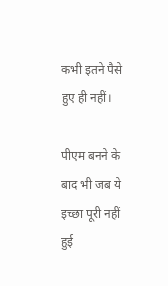कभी इतने पैसे हुए ही नहीं।

पीएम बनने के बाद भी जब ये इच्छा पूरी नहीं हुई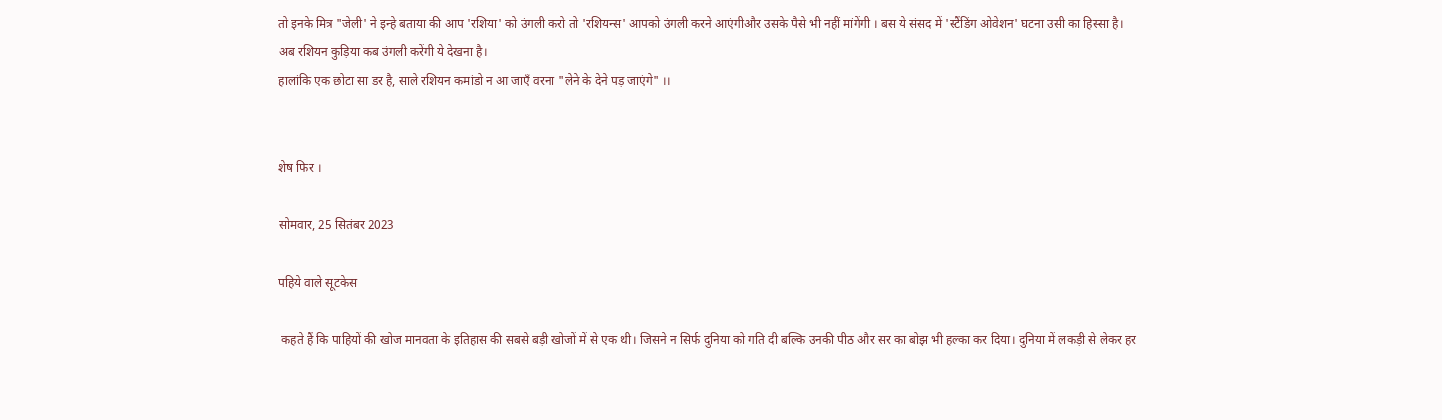तो इनके मित्र "जेली' ने इन्हे बताया की आप 'रशिया' को उंगली करो तो 'रशियन्स' आपको उंगली करने आएंगीऔर उसके पैसे भी नहीं मांगेंगी । बस ये संसद में 'स्टैंडिंग ओवेशन' घटना उसी का हिस्सा है।
अब रशियन कुड़िया कब उंगली करेंगी ये देखना है।
हालांकि एक छोटा सा डर है, साले रशियन कमांडो न आ जाएँ वरना "लेने के देने पड़ जाएंगे" ।।


शेष फिर ।

सोमवार, 25 सितंबर 2023

पहिये वाले सूटकेस

 कहते हैं कि पाहियों की खोज मानवता के इतिहास की सबसे बड़ी खोजों में से एक थी। जिसने न सिर्फ दुनिया को गति दी बल्कि उनकी पीठ और सर का बोझ भी हल्का कर दिया। दुनिया में लकड़ी से लेकर हर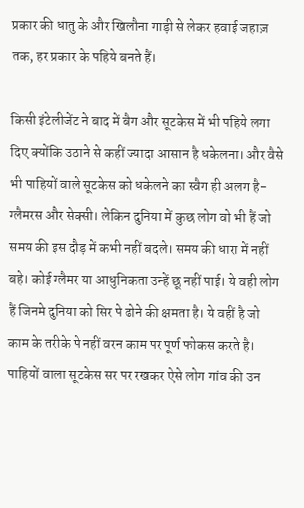प्रकार की धातु के और खिलौना गाड़ी से लेकर हवाई जहाज़ तक, हर प्रकार के पहिये बनते हैं।

किसी इंटेलीजेंट ने बाद में बैग और सूटकेस में भी पहिये लगा दिए क्योंकि उठाने से कहीं ज्यादा आसान है धकेलना। और वैसे भी पाहियों वाले सूटकेस को धकेलने का स्वैग ही अलग है-ग्लैमरस और सेक्सी। लेकिन दुनिया में कुछ लोग वो भी हैं जो समय की इस दौड़ में कभी नहीं बदले। समय की धारा में नहीं बहे। कोई ग्लैमर या आधुनिकता उन्हें छू नहीं पाई। ये वही लोग हैं जिनमे दुनिया को सिर पे ढोने की क्षमता है। ये वहीं है जो काम के तरीके पे नहीं वरन काम पर पूर्ण फोकस करते है। पाहियों वाला सूटकेस सर पर रखकर ऐसे लोग गांव की उन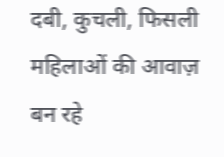दबी, कुचली, फिसली महिलाओं की आवाज़ बन रहे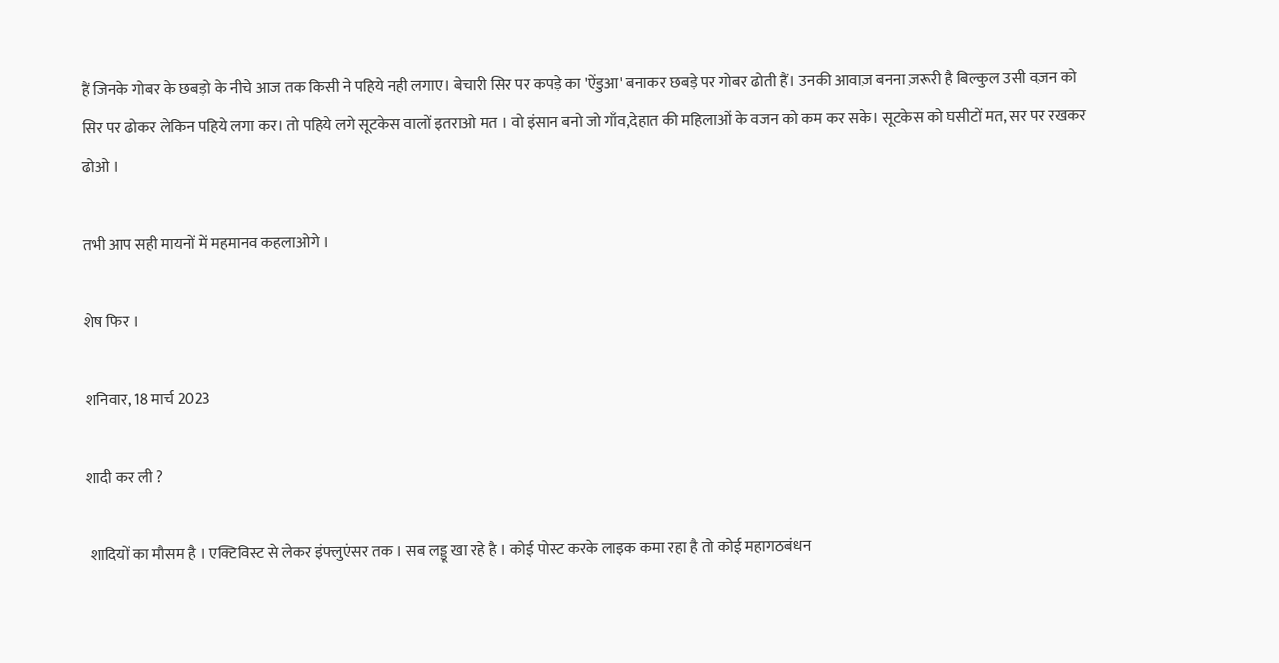हैं जिनके गोबर के छबड़ो के नीचे आज तक किसी ने पहिये नही लगाए। बेचारी सिर पर कपड़े का 'ऐंडुआ' बनाकर छबड़े पर गोबर ढोती हैं। उनकी आवाज़ बनना ज़रूरी है बिल्कुल उसी वज़न को सिर पर ढोकर लेकिन पहिये लगा कर। तो पहिये लगे सूटकेस वालों इतराओ मत । वो इंसान बनो जो गाँव,देहात की महिलाओं के वजन को कम कर सके। सूटकेस को घसीटों मत, सर पर रखकर ढोओ ।

तभी आप सही मायनों में महमानव कहलाओगे ।

शेष फिर ।

शनिवार, 18 मार्च 2023

शादी कर ली ?

 शादियों का मौसम है । एक्टिविस्ट से लेकर इंफ्लुएंसर तक । सब लड्डू खा रहे है । कोई पोस्ट करके लाइक कमा रहा है तो कोई महागठबंधन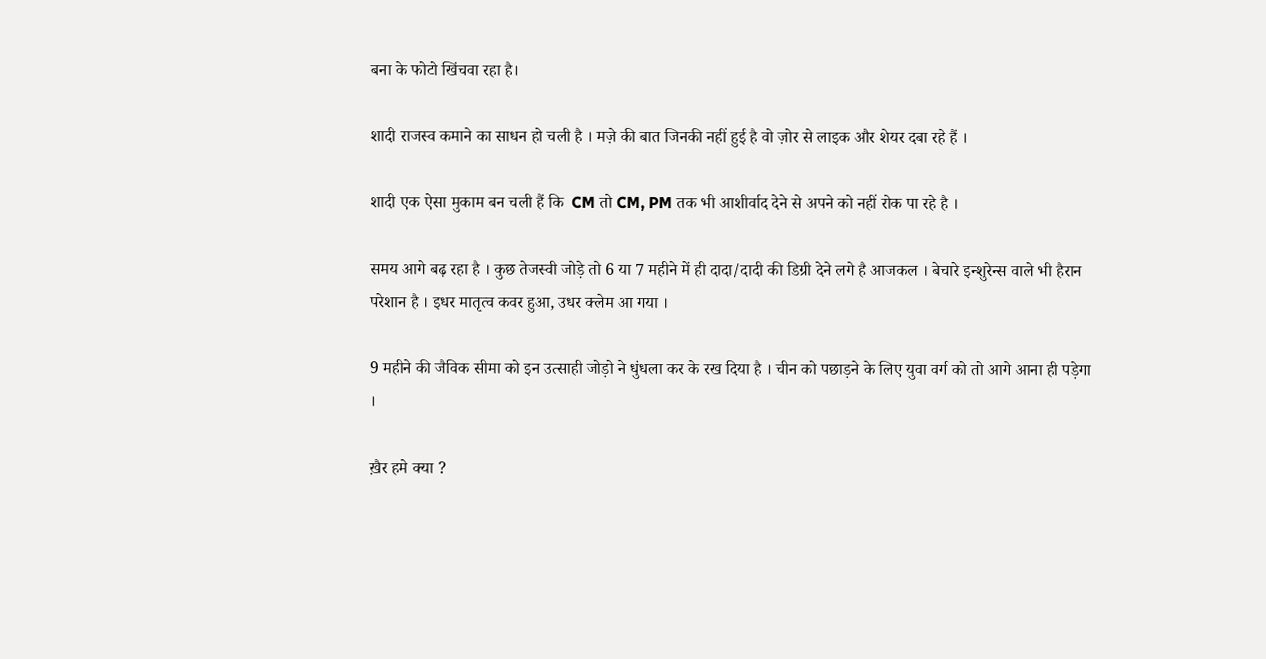बना के फोटो खिंचवा रहा है।

शादी राजस्व कमाने का साधन हो चली है । मज़े की बात जिनकी नहीं हुई है वो ज़ोर से लाइक और शेयर दबा रहे हैं ।

शादी एक ऐसा मुकाम बन चली हैं कि  CM तो CM, PM तक भी आशीर्वाद देने से अपने को नहीं रोक पा रहे है ।

समय आगे बढ़ रहा है । कुछ तेजस्वी जोड़े तो 6 या 7 महीने में ही दादा/दादी की डिग्री देने लगे है आजकल । बेचारे इन्शुरेन्स वाले भी हैरान परेशान है । इधर मातृत्व कवर हुआ, उधर क्लेम आ गया ।

9 महीने की जैविक सीमा को इन उत्साही जोड़ो ने धुंधला कर के रख दिया है । चीन को पछाड़ने के लिए युवा वर्ग को तो आगे आना ही पड़ेगा ।

ख़ैर हमे क्या ?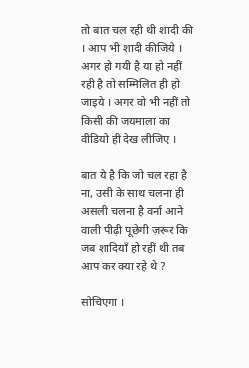तो बात चल रही थी शादी की । आप भी शादी कीजिये । अगर हो गयी है या हो नहीं रही है तो सम्मिलित ही हो जाइये । अगर वो भी नहीं तो किसी की जयमाला का वीडियो ही देख लीजिए ।

बात ये है कि जो चल रहा है ना, उसी के साथ चलना ही असली चलना है वर्ना आने वाली पीढ़ी पूछेगी ज़रूर कि जब शादियाँ हो रहीं थी तब आप कर क्या रहे थे ?

सोचिएगा ।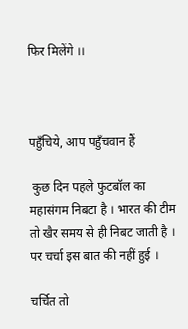फिर मिलेंगे ।।



पहुँचिये, आप पहुँचवान हैं

 कुछ दिन पहले फुटबॉल का महासंगम निबटा है । भारत की टीम तो खैर समय से ही निबट जाती है । पर चर्चा इस बात की नहीं हुई ।

चर्चित तो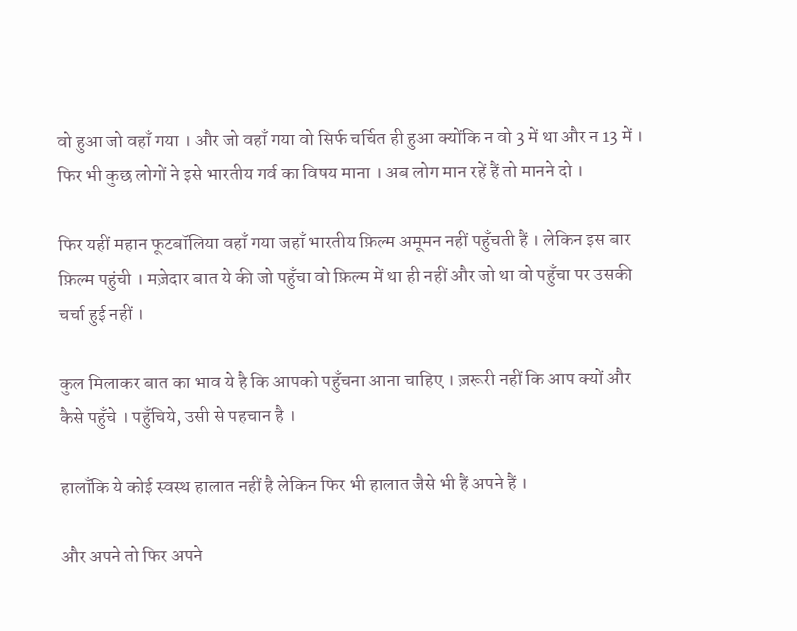वो हुआ जो वहाँ गया । और जो वहाँ गया वो सिर्फ चर्चित ही हुआ क्योंकि न वो 3 में था और न 13 में । फिर भी कुछ लोगों ने इसे भारतीय गर्व का विषय माना । अब लोग मान रहें हैं तो मानने दो ।

फिर यहीं महान फूटबॉलिया वहाँ गया जहाँ भारतीय फ़िल्म अमूमन नहीं पहुँचती हैं । लेकिन इस बार फ़िल्म पहुंची । मज़ेदार बात ये की जो पहुँचा वो फ़िल्म में था ही नहीं और जो था वो पहुँचा पर उसकी चर्चा हुई नहीं ।

कुल मिलाकर बात का भाव ये है कि आपको पहुँचना आना चाहिए । ज़रूरी नहीं कि आप क्यों और कैसे पहुँचे । पहुँचिये, उसी से पहचान है ।

हालाँकि ये कोई स्वस्थ हालात नहीं है लेकिन फिर भी हालात जैसे भी हैं अपने हैं ।

और अपने तो फिर अपने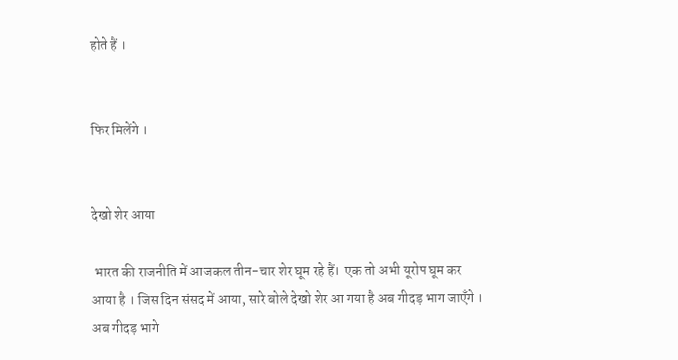होते हैं ।


फिर मिलेंगे ।


देखो शेर आया

 भारत की राजनीति में आजकल तीन-चार शेर घूम रहे हैं।  एक तो अभी यूरोप घूम कर आया है । जिस दिन संसद में आया, सारे बोले देखो शेर आ गया है अब गीदड़ भाग जाएँगे । अब गीदड़ भागे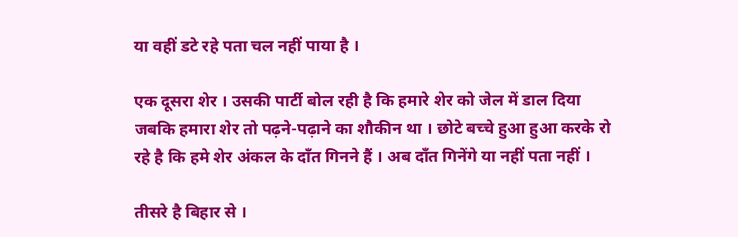या वहीं डटे रहे पता चल नहीं पाया है ।

एक दूसरा शेर । उसकी पार्टी बोल रही है कि हमारे शेर को जेल में डाल दिया जबकि हमारा शेर तो पढ़ने-पढ़ाने का शौकीन था । छोटे बच्चे हुआ हुआ करके रो रहे है कि हमे शेर अंकल के दाँत गिनने हैं । अब दाँत गिनेंगे या नहीं पता नहीं ।

तीसरे है बिहार से ।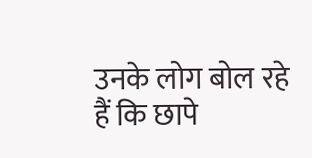उनके लोग बोल रहे हैं कि छापे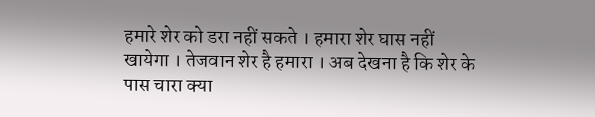हमारे शेर को डरा नहीं सकते । हमारा शेर घास नहीं खायेगा । तेजवान शेर है हमारा । अब देखना है कि शेर के पास चारा क्या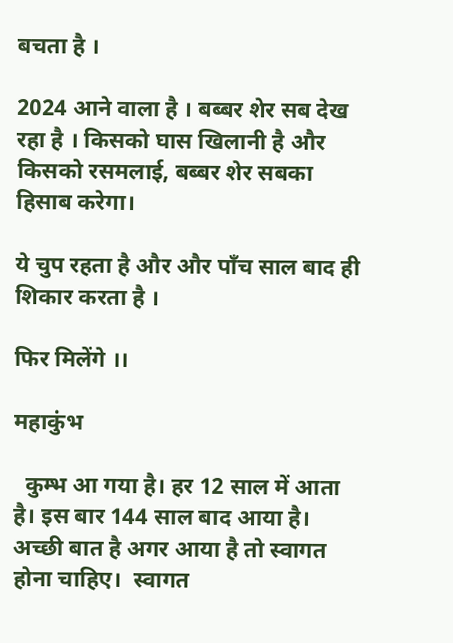बचता है ।

2024 आने वाला है । बब्बर शेर सब देख रहा है । किसको घास खिलानी है और किसको रसमलाई, बब्बर शेर सबका हिसाब करेगा।

ये चुप रहता है और और पाँच साल बाद ही शिकार करता है ।

फिर मिलेंगे ।।

महाकुंभ

  कुम्भ आ गया है। हर 12 साल में आता है। इस बार 144 साल बाद आया है। अच्छी बात है अगर आया है तो स्वागत होना चाहिए।  स्वागत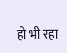हो भी रहा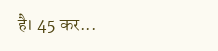है। 45 कर...